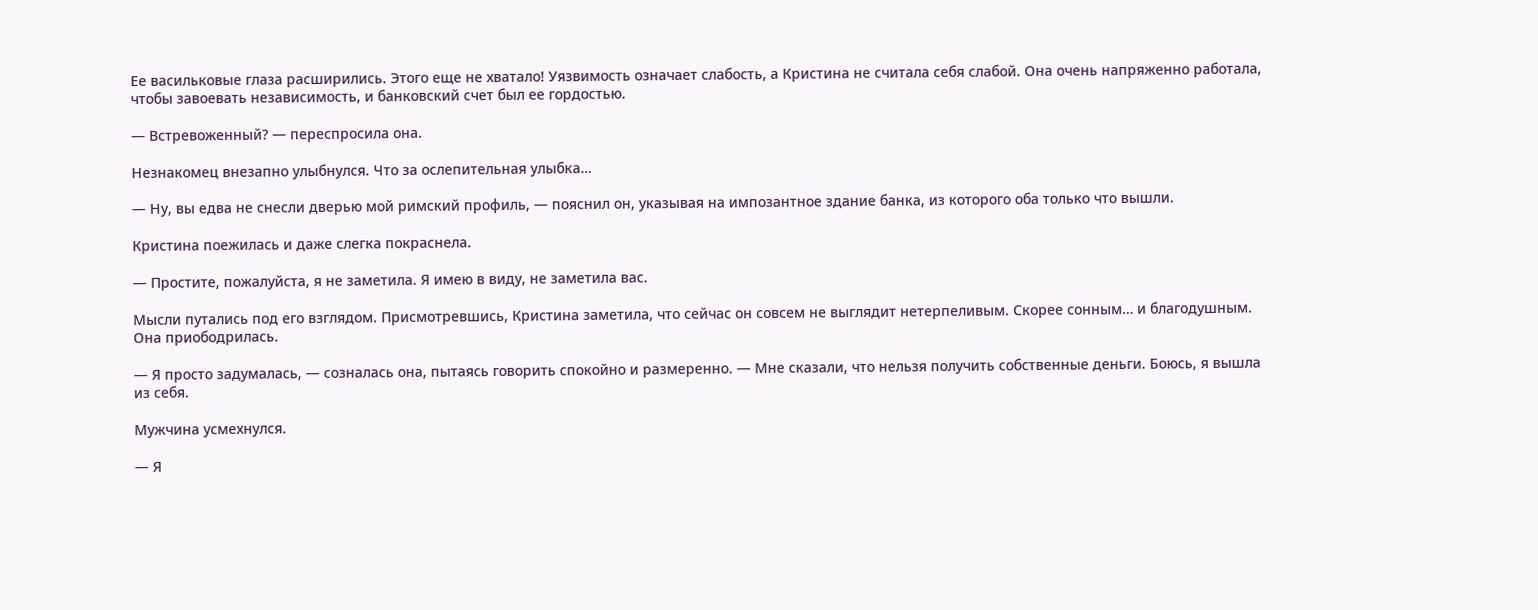Ее васильковые глаза расширились. Этого еще не хватало! Уязвимость означает слабость, а Кристина не считала себя слабой. Она очень напряженно работала, чтобы завоевать независимость, и банковский счет был ее гордостью.

— Встревоженный? — переспросила она.

Незнакомец внезапно улыбнулся. Что за ослепительная улыбка…

— Ну, вы едва не снесли дверью мой римский профиль, — пояснил он, указывая на импозантное здание банка, из которого оба только что вышли.

Кристина поежилась и даже слегка покраснела.

— Простите, пожалуйста, я не заметила. Я имею в виду, не заметила вас.

Мысли путались под его взглядом. Присмотревшись, Кристина заметила, что сейчас он совсем не выглядит нетерпеливым. Скорее сонным… и благодушным. Она приободрилась.

— Я просто задумалась, — созналась она, пытаясь говорить спокойно и размеренно. — Мне сказали, что нельзя получить собственные деньги. Боюсь, я вышла из себя.

Мужчина усмехнулся.

— Я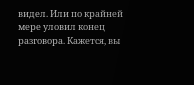видел. Или по крайней мере уловил конец разговора. Кажется, вы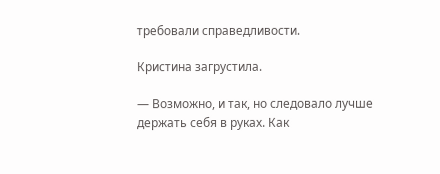требовали справедливости.

Кристина загрустила.

— Возможно, и так, но следовало лучше держать себя в руках. Как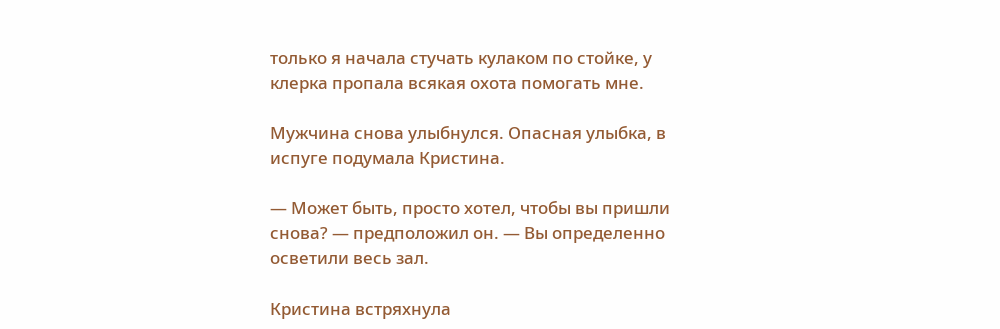только я начала стучать кулаком по стойке, у клерка пропала всякая охота помогать мне.

Мужчина снова улыбнулся. Опасная улыбка, в испуге подумала Кристина.

— Может быть, просто хотел, чтобы вы пришли снова? — предположил он. — Вы определенно осветили весь зал.

Кристина встряхнула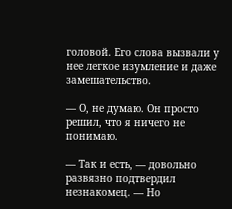головой. Его слова вызвали у нее легкое изумление и даже замешательство.

— О, не думаю. Он просто решил, что я ничего не понимаю.

— Так и есть, — довольно развязно подтвердил незнакомец. — Но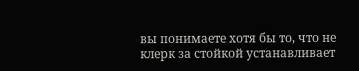вы понимаете хотя бы то, что не клерк за стойкой устанавливает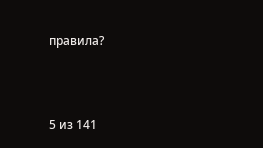правила?



5 из 141